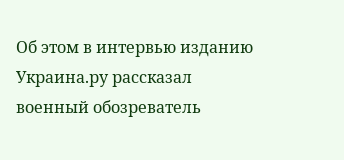Об этом в интервью изданию Украина.ру рассказал военный обозреватель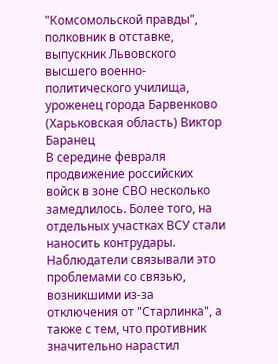"Комсомольской правды", полковник в отставке, выпускник Львовского высшего военно-политического училища, уроженец города Барвенково (Харьковская область) Виктор Баранец
В середине февраля продвижение российских войск в зоне СВО несколько замедлилось. Более того, на отдельных участках ВСУ стали наносить контрудары. Наблюдатели связывали это проблемами со связью, возникшими из-за отключения от "Старлинка", а также с тем, что противник значительно нарастил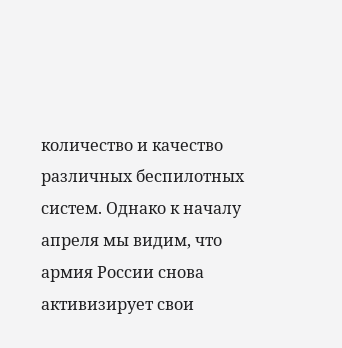количество и качество различных беспилотных систем. Однако к началу апреля мы видим, что армия России снова активизирует свои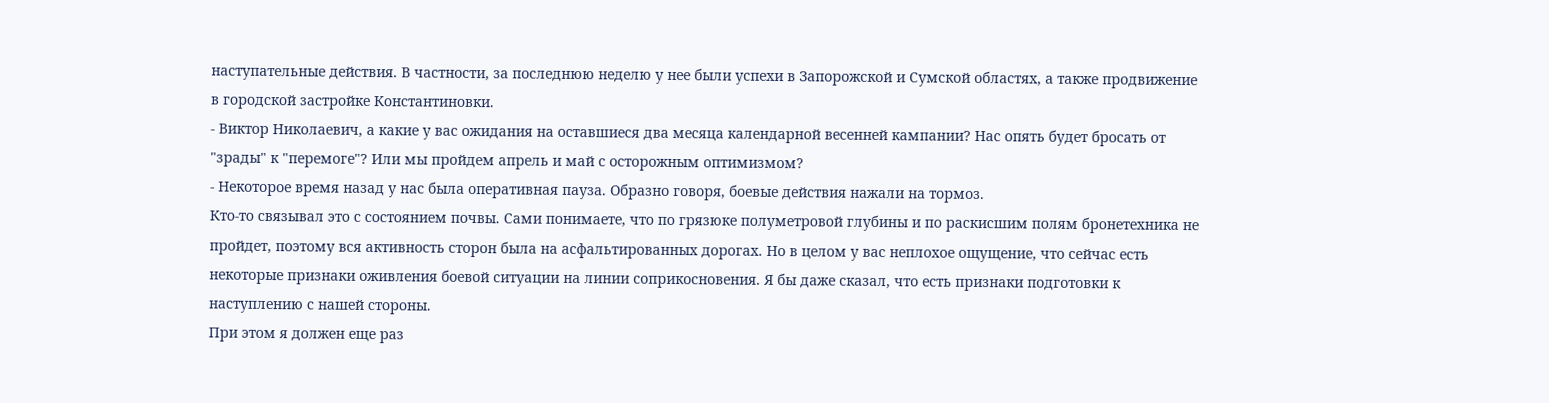наступательные действия. В частности, за последнюю неделю у нее были успехи в Запорожской и Сумской областях, а также продвижение в городской застройке Константиновки.
- Виктор Николаевич, а какие у вас ожидания на оставшиеся два месяца календарной весенней кампании? Нас опять будет бросать от "зрады" к "перемоге"? Или мы пройдем апрель и май с осторожным оптимизмом?
- Некоторое время назад у нас была оперативная пауза. Образно говоря, боевые действия нажали на тормоз.
Кто-то связывал это с состоянием почвы. Сами понимаете, что по грязюке полуметровой глубины и по раскисшим полям бронетехника не пройдет, поэтому вся активность сторон была на асфальтированных дорогах. Но в целом у вас неплохое ощущение, что сейчас есть некоторые признаки оживления боевой ситуации на линии соприкосновения. Я бы даже сказал, что есть признаки подготовки к наступлению с нашей стороны.
При этом я должен еще раз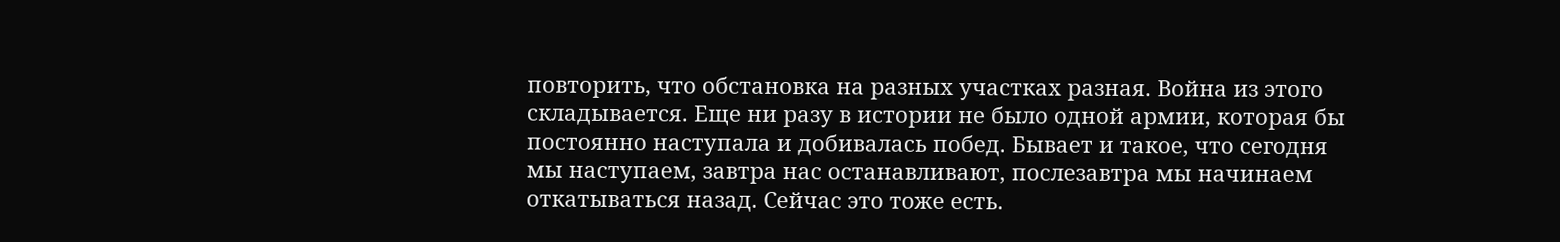повторить, что обстановка на разных участках разная. Война из этого складывается. Еще ни разу в истории не было одной армии, которая бы постоянно наступала и добивалась побед. Бывает и такое, что сегодня мы наступаем, завтра нас останавливают, послезавтра мы начинаем откатываться назад. Сейчас это тоже есть.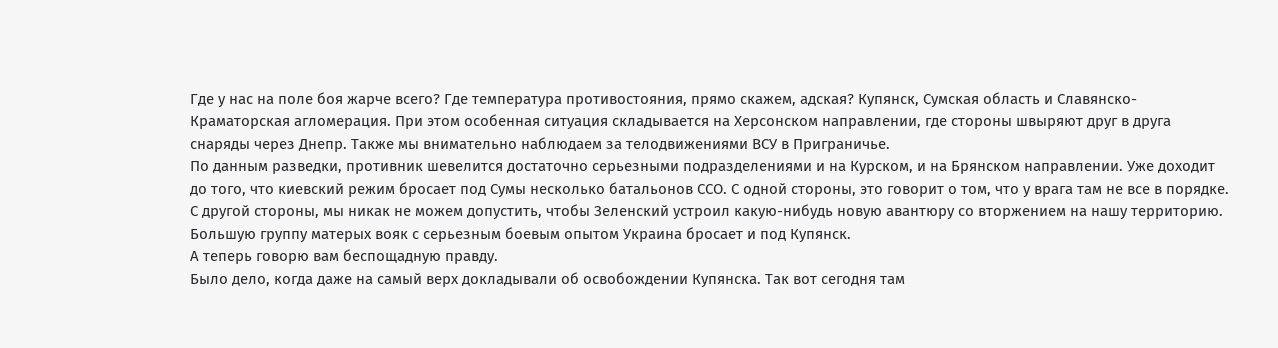Где у нас на поле боя жарче всего? Где температура противостояния, прямо скажем, адская? Купянск, Сумская область и Славянско-Краматорская агломерация. При этом особенная ситуация складывается на Херсонском направлении, где стороны швыряют друг в друга снаряды через Днепр. Также мы внимательно наблюдаем за телодвижениями ВСУ в Приграничье.
По данным разведки, противник шевелится достаточно серьезными подразделениями и на Курском, и на Брянском направлении. Уже доходит до того, что киевский режим бросает под Сумы несколько батальонов ССО. С одной стороны, это говорит о том, что у врага там не все в порядке. С другой стороны, мы никак не можем допустить, чтобы Зеленский устроил какую-нибудь новую авантюру со вторжением на нашу территорию. Большую группу матерых вояк с серьезным боевым опытом Украина бросает и под Купянск.
А теперь говорю вам беспощадную правду.
Было дело, когда даже на самый верх докладывали об освобождении Купянска. Так вот сегодня там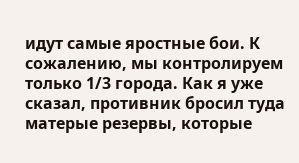идут самые яростные бои. К сожалению, мы контролируем только 1/3 города. Как я уже сказал, противник бросил туда матерые резервы, которые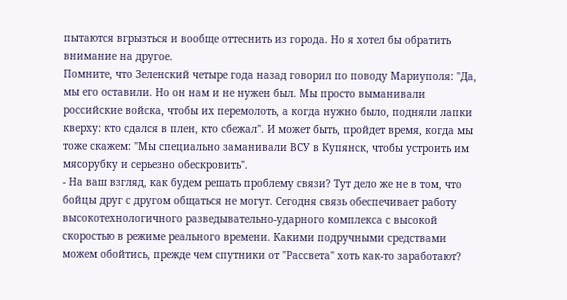пытаются вгрызться и вообще оттеснить из города. Но я хотел бы обратить внимание на другое.
Помните, что Зеленский четыре года назад говорил по поводу Мариуполя: "Да, мы его оставили. Но он нам и не нужен был. Мы просто выманивали российские войска, чтобы их перемолоть, а когда нужно было, подняли лапки кверху: кто сдался в плен, кто сбежал". И может быть, пройдет время, когда мы тоже скажем: "Мы специально заманивали ВСУ в Купянск, чтобы устроить им мясорубку и серьезно обескровить".
- На ваш взгляд, как будем решать проблему связи? Тут дело же не в том, что бойцы друг с другом общаться не могут. Сегодня связь обеспечивает работу высокотехнологичного разведывательно-ударного комплекса с высокой скоростью в режиме реального времени. Какими подручными средствами можем обойтись, прежде чем спутники от "Рассвета" хоть как-то заработают?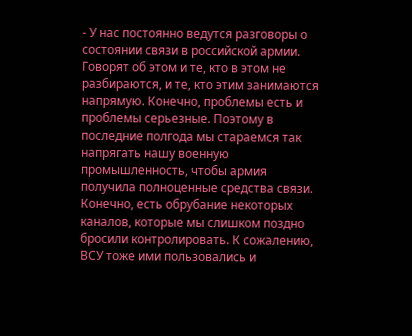- У нас постоянно ведутся разговоры о состоянии связи в российской армии. Говорят об этом и те, кто в этом не разбираются, и те, кто этим занимаются напрямую. Конечно, проблемы есть и проблемы серьезные. Поэтому в последние полгода мы стараемся так напрягать нашу военную промышленность, чтобы армия получила полноценные средства связи.
Конечно, есть обрубание некоторых каналов, которые мы слишком поздно бросили контролировать. К сожалению, ВСУ тоже ими пользовались и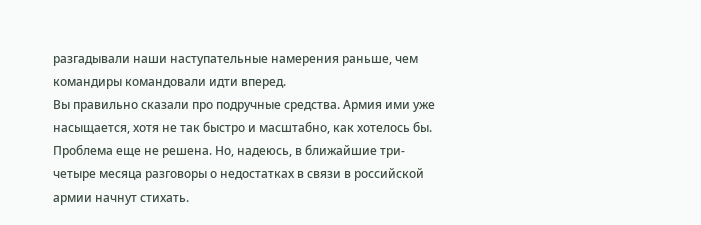разгадывали наши наступательные намерения раньше, чем командиры командовали идти вперед.
Вы правильно сказали про подручные средства. Армия ими уже насыщается, хотя не так быстро и масштабно, как хотелось бы. Проблема еще не решена. Но, надеюсь, в ближайшие три-четыре месяца разговоры о недостатках в связи в российской армии начнут стихать.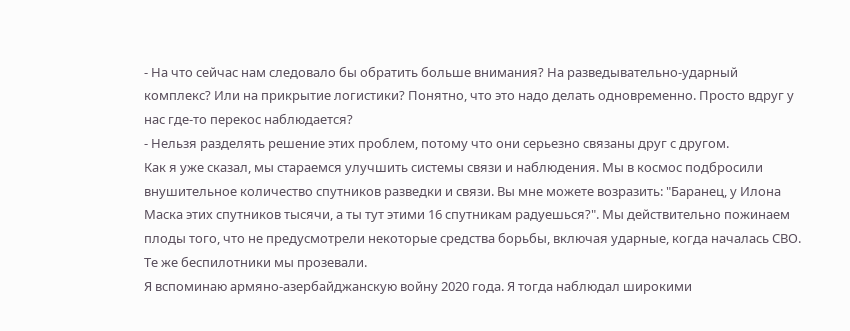- На что сейчас нам следовало бы обратить больше внимания? На разведывательно-ударный комплекс? Или на прикрытие логистики? Понятно, что это надо делать одновременно. Просто вдруг у нас где-то перекос наблюдается?
- Нельзя разделять решение этих проблем, потому что они серьезно связаны друг с другом.
Как я уже сказал, мы стараемся улучшить системы связи и наблюдения. Мы в космос подбросили внушительное количество спутников разведки и связи. Вы мне можете возразить: "Баранец, у Илона Маска этих спутников тысячи, а ты тут этими 16 спутникам радуешься?". Мы действительно пожинаем плоды того, что не предусмотрели некоторые средства борьбы, включая ударные, когда началась СВО. Те же беспилотники мы прозевали.
Я вспоминаю армяно-азербайджанскую войну 2020 года. Я тогда наблюдал широкими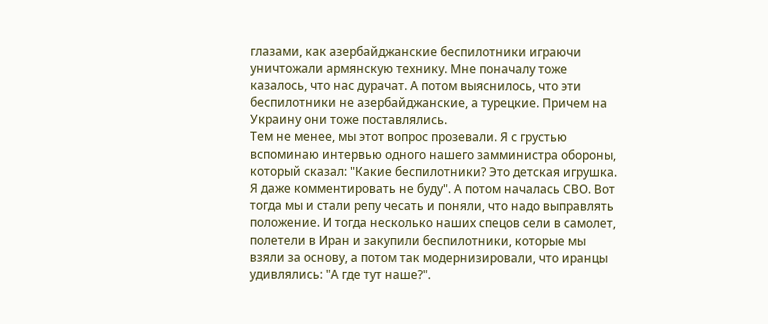глазами, как азербайджанские беспилотники играючи уничтожали армянскую технику. Мне поначалу тоже казалось, что нас дурачат. А потом выяснилось, что эти беспилотники не азербайджанские, а турецкие. Причем на Украину они тоже поставлялись.
Тем не менее, мы этот вопрос прозевали. Я с грустью вспоминаю интервью одного нашего замминистра обороны, который сказал: "Какие беспилотники? Это детская игрушка. Я даже комментировать не буду". А потом началась СВО. Вот тогда мы и стали репу чесать и поняли, что надо выправлять положение. И тогда несколько наших спецов сели в самолет, полетели в Иран и закупили беспилотники, которые мы взяли за основу, а потом так модернизировали, что иранцы удивлялись: "А где тут наше?".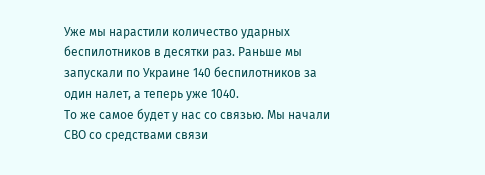Уже мы нарастили количество ударных беспилотников в десятки раз. Раньше мы запускали по Украине 140 беспилотников за один налет, а теперь уже 1040.
То же самое будет у нас со связью. Мы начали СВО со средствами связи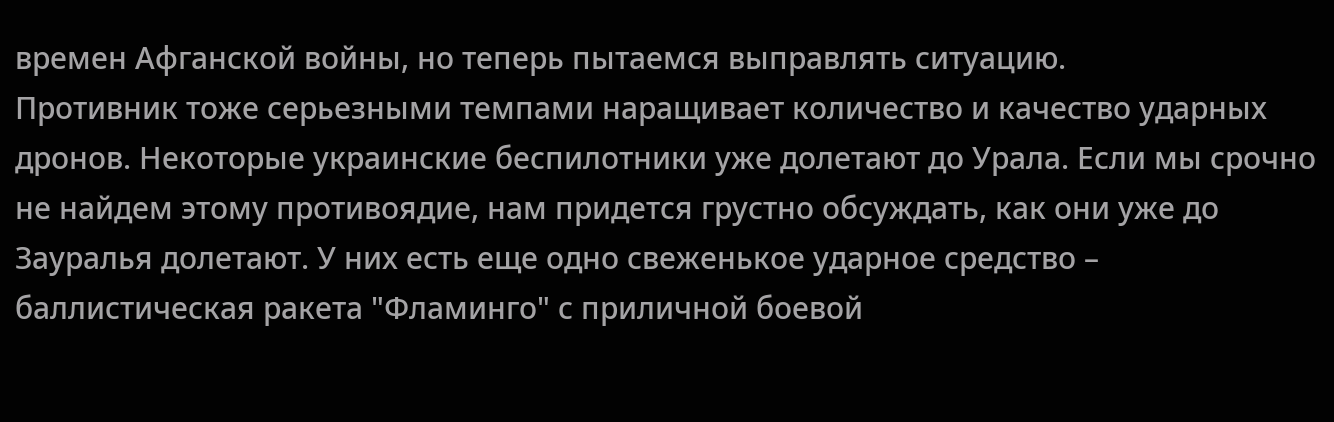времен Афганской войны, но теперь пытаемся выправлять ситуацию.
Противник тоже серьезными темпами наращивает количество и качество ударных дронов. Некоторые украинские беспилотники уже долетают до Урала. Если мы срочно не найдем этому противоядие, нам придется грустно обсуждать, как они уже до Зауралья долетают. У них есть еще одно свеженькое ударное средство – баллистическая ракета "Фламинго" с приличной боевой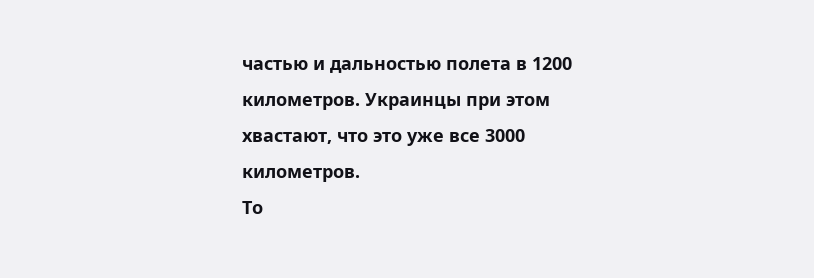частью и дальностью полета в 1200 километров. Украинцы при этом хвастают, что это уже все 3000 километров.
То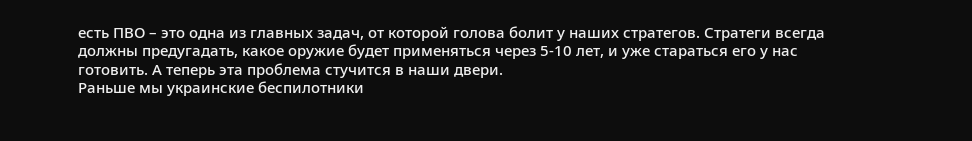есть ПВО – это одна из главных задач, от которой голова болит у наших стратегов. Стратеги всегда должны предугадать, какое оружие будет применяться через 5-10 лет, и уже стараться его у нас готовить. А теперь эта проблема стучится в наши двери.
Раньше мы украинские беспилотники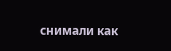снимали как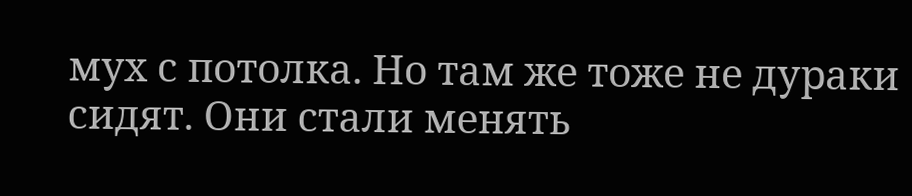мух с потолка. Но там же тоже не дураки сидят. Они стали менять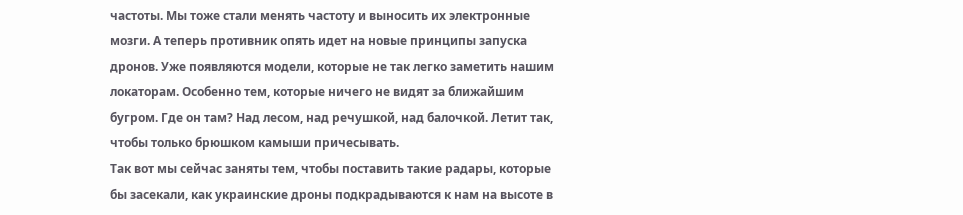частоты. Мы тоже стали менять частоту и выносить их электронные мозги. А теперь противник опять идет на новые принципы запуска дронов. Уже появляются модели, которые не так легко заметить нашим локаторам. Особенно тем, которые ничего не видят за ближайшим бугром. Где он там? Над лесом, над речушкой, над балочкой. Летит так, чтобы только брюшком камыши причесывать.
Так вот мы сейчас заняты тем, чтобы поставить такие радары, которые бы засекали, как украинские дроны подкрадываются к нам на высоте в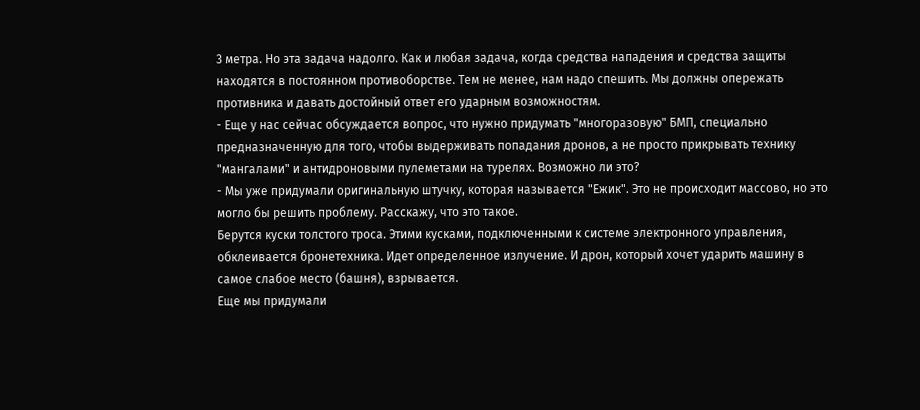3 метра. Но эта задача надолго. Как и любая задача, когда средства нападения и средства защиты находятся в постоянном противоборстве. Тем не менее, нам надо спешить. Мы должны опережать противника и давать достойный ответ его ударным возможностям.
- Еще у нас сейчас обсуждается вопрос, что нужно придумать "многоразовую" БМП, специально предназначенную для того, чтобы выдерживать попадания дронов, а не просто прикрывать технику "мангалами" и антидроновыми пулеметами на турелях. Возможно ли это?
- Мы уже придумали оригинальную штучку, которая называется "Ежик". Это не происходит массово, но это могло бы решить проблему. Расскажу, что это такое.
Берутся куски толстого троса. Этими кусками, подключенными к системе электронного управления, обклеивается бронетехника. Идет определенное излучение. И дрон, который хочет ударить машину в самое слабое место (башня), взрывается.
Еще мы придумали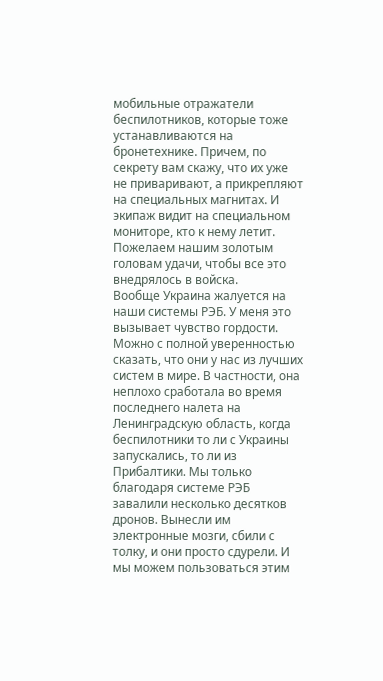мобильные отражатели беспилотников, которые тоже устанавливаются на бронетехнике. Причем, по секрету вам скажу, что их уже не приваривают, а прикрепляют на специальных магнитах. И экипаж видит на специальном мониторе, кто к нему летит.
Пожелаем нашим золотым головам удачи, чтобы все это внедрялось в войска.
Вообще Украина жалуется на наши системы РЭБ. У меня это вызывает чувство гордости. Можно с полной уверенностью сказать, что они у нас из лучших систем в мире. В частности, она неплохо сработала во время последнего налета на Ленинградскую область, когда беспилотники то ли с Украины запускались, то ли из Прибалтики. Мы только благодаря системе РЭБ завалили несколько десятков дронов. Вынесли им электронные мозги, сбили с толку, и они просто сдурели. И мы можем пользоваться этим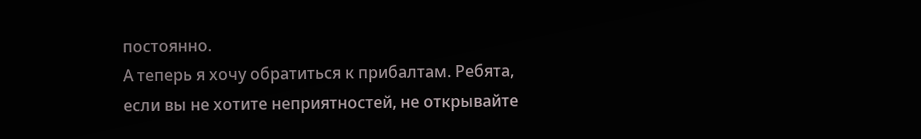постоянно.
А теперь я хочу обратиться к прибалтам. Ребята, если вы не хотите неприятностей, не открывайте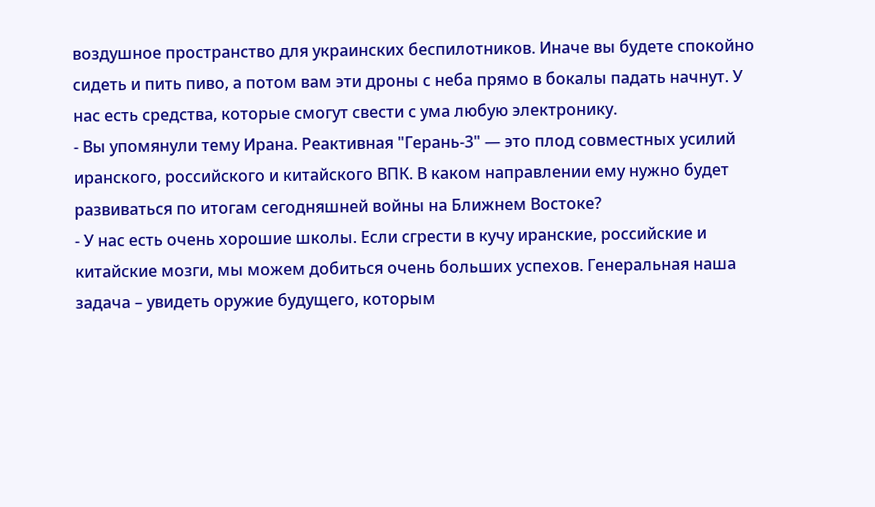воздушное пространство для украинских беспилотников. Иначе вы будете спокойно сидеть и пить пиво, а потом вам эти дроны с неба прямо в бокалы падать начнут. У нас есть средства, которые смогут свести с ума любую электронику.
- Вы упомянули тему Ирана. Реактивная "Герань-3" — это плод совместных усилий иранского, российского и китайского ВПК. В каком направлении ему нужно будет развиваться по итогам сегодняшней войны на Ближнем Востоке?
- У нас есть очень хорошие школы. Если сгрести в кучу иранские, российские и китайские мозги, мы можем добиться очень больших успехов. Генеральная наша задача – увидеть оружие будущего, которым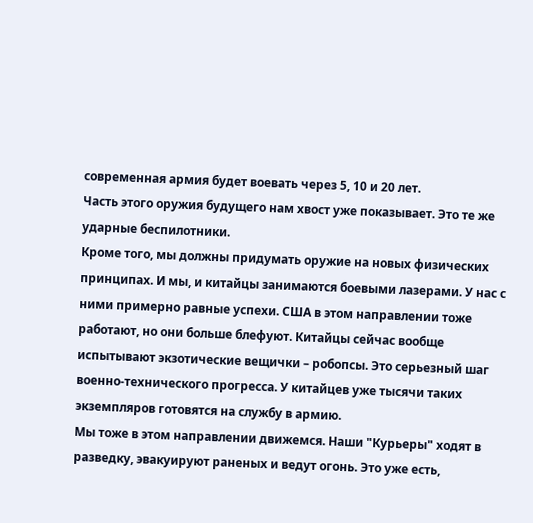современная армия будет воевать через 5, 10 и 20 лет.
Часть этого оружия будущего нам хвост уже показывает. Это те же ударные беспилотники.
Кроме того, мы должны придумать оружие на новых физических принципах. И мы, и китайцы занимаются боевыми лазерами. У нас с ними примерно равные успехи. США в этом направлении тоже работают, но они больше блефуют. Китайцы сейчас вообще испытывают экзотические вещички – робопсы. Это серьезный шаг военно-технического прогресса. У китайцев уже тысячи таких экземпляров готовятся на службу в армию.
Мы тоже в этом направлении движемся. Наши "Курьеры" ходят в разведку, эвакуируют раненых и ведут огонь. Это уже есть,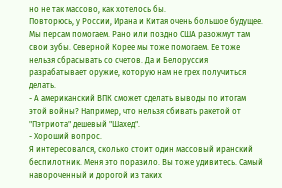но не так массово, как хотелось бы.
Повторюсь, у России, Ирана и Китая очень большое будущее. Мы персам помогаем. Рано или поздно США разожмут там свои зубы. Северной Корее мы тоже помогаем. Ее тоже нельзя сбрасывать со счетов. Да и Белоруссия разрабатывает оружие, которую нам не грех получиться делать.
- А американский ВПК сможет сделать выводы по итогам этой войны? Например, что нельзя сбивать ракетой от "Пэтриота" дешевый "Шахед".
- Хороший вопрос.
Я интересовался, сколько стоит один массовый иранский беспилотник. Меня это поразило. Вы тоже удивитесь. Самый навороченный и дорогой из таких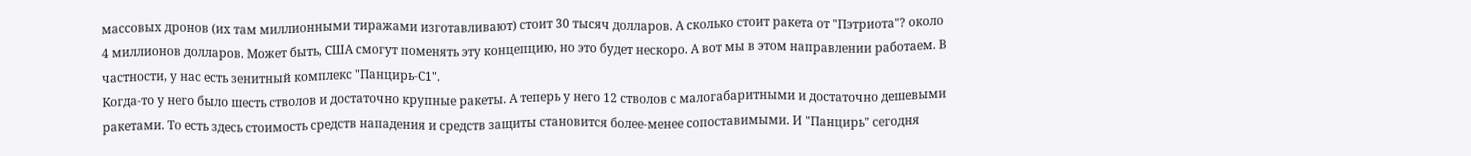массовых дронов (их там миллионными тиражами изготавливают) стоит 30 тысяч долларов. А сколько стоит ракета от "Пэтриота"? около 4 миллионов долларов. Может быть, США смогут поменять эту концепцию, но это будет нескоро. А вот мы в этом направлении работаем. В частности, у нас есть зенитный комплекс "Панцирь-С1".
Когда-то у него было шесть стволов и достаточно крупные ракеты. А теперь у него 12 стволов с малогабаритными и достаточно дешевыми ракетами. То есть здесь стоимость средств нападения и средств защиты становится более-менее сопоставимыми. И "Панцирь" сегодня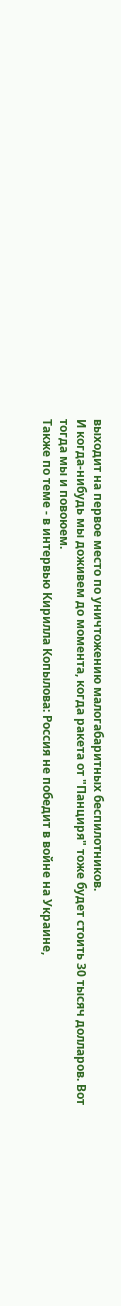выходит на первое место по уничтожению малогабаритных беспилотников.
И когда-нибудь мы доживем до момента, когда ракета от "Панциря" тоже будет стоить 30 тысяч долларов. Вот тогда мы и повоюем.
Также по теме - в интервью Кирилла Копылова: Россия не победит в войне на Украине,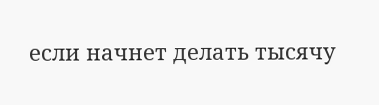если начнет делать тысячу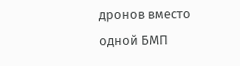дронов вместо одной БМП